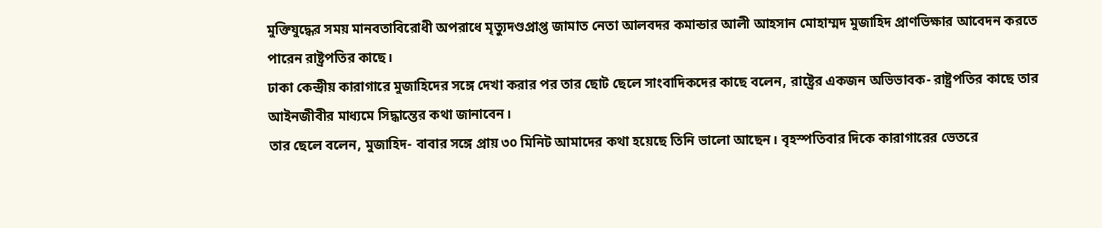মুক্তিযুদ্ধের সময় মানবতাবিরোধী অপরাধে মৃত্যুদণ্ডপ্রাপ্ত জামাত নেতা আলবদর কমান্ডার আলী আহসান মোহাম্মদ মুজাহিদ প্রাণভিক্ষার আবেদন করতে পারেন রাষ্ট্রপতির কাছে।
ঢাকা কেন্দ্রীয় কারাগারে মুজাহিদের সঙ্গে দেখা করার পর তার ছোট ছেলে সাংবাদিকদের কাছে বলেন, রাষ্ট্রের একজন অভিভাবক- রাষ্ট্রপতির কাছে তার আইনজীবীর মাধ্যমে সিদ্ধান্তের কথা জানাবেন।
তার ছেলে বলেন, মুজাহিদ- বাবার সঙ্গে প্রায় ৩০ মিনিট আমাদের কথা হয়েছে তিনি ভালো আছেন। বৃহস্পতিবার দিকে কারাগারের ভেতরে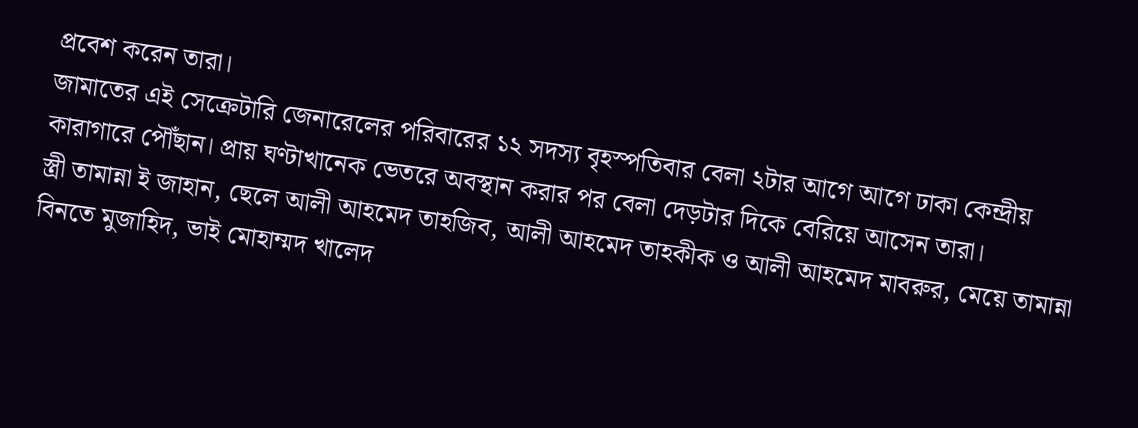প্রবেশ করেন তারা।
জামাতের এই সেক্রেটারি জেনারেলের পরিবারের ১২ সদস্য বৃহস্পতিবার বেলা ২টার আগে আগে ঢাকা কেন্দ্রীয় কারাগারে পৌঁছান। প্রায় ঘণ্টাখানেক ভেতরে অবস্থান করার পর বেলা দেড়টার দিকে বেরিয়ে আসেন তারা।
স্ত্রী তামান্না ই জাহান, ছেলে আলী আহমেদ তাহজিব, আলী আহমেদ তাহকীক ও আলী আহমেদ মাবরুর, মেয়ে তামান্না বিনতে মুজাহিদ, ভাই মোহাম্মদ খালেদ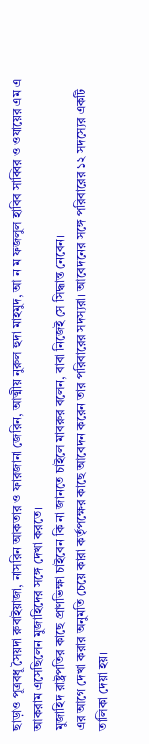ছাড়াও পূত্রবধূ সৈয়দা রুবাইয়াজা, নাসরিন আকতার ও ফারজানা জেরিন, আত্মীয় নুরুল হুদা মাহমুদ, আ ন ম ফজলুল হাবিব সাব্বির ও ওযায়ের এম এ আকরাম এসেছিলেন মুজাহিদের সঙ্গে দেখা করতে।
মুজাহিদ রাষ্ট্রপতির কাছে প্রাণভিক্ষা চাইবেন কি না জানতে চাইলে মাবরুর বলেন, বাবা নিজেই সে সিদ্ধান্ত নেবেন।
এর আগে দেখা করার অনুমতি চেয়ে কারা কর্তৃপক্ষের কাছে আবেদন করেন তার পরিবারের সদস্যরা। আবেদনের সঙ্গে পরিবারের ১২ সদস্যের একটি তালিকা দেয়া হয়।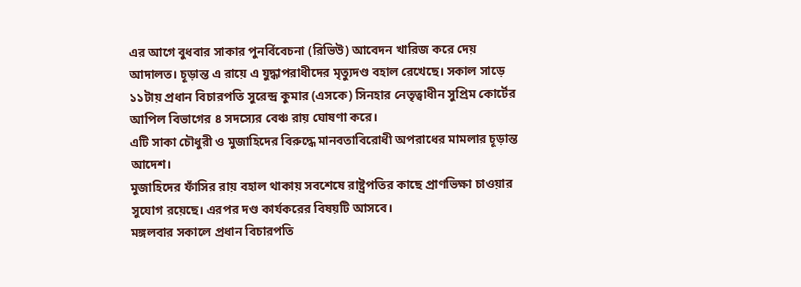এর আগে বুধবার সাকার পুনর্বিবেচনা (রিভিউ) আবেদন খারিজ করে দেয় আদালত। চূড়ান্ত এ রায়ে এ যুদ্ধাপরাধীদের মৃত্যুদণ্ড বহাল রেখেছে। সকাল সাড়ে ১১টায় প্রধান বিচারপতি সুরেন্দ্র কুমার (এসকে) সিনহার নেতৃত্বাধীন সুপ্রিম কোর্টের আপিল বিভাগের ৪ সদস্যের বেঞ্চ রায় ঘোষণা করে।
এটি সাকা চৌধুরী ও মুজাহিদের বিরুদ্ধে মানবতাবিরোধী অপরাধের মামলার চূড়ান্ত আদেশ।
মুজাহিদের ফাঁসির রায় বহাল থাকায় সবশেষে রাষ্ট্রপতির কাছে প্রাণভিক্ষা চাওয়ার সুযোগ রয়েছে। এরপর দণ্ড কার্যকরের বিষয়টি আসবে।
মঙ্গলবার সকালে প্রধান বিচারপতি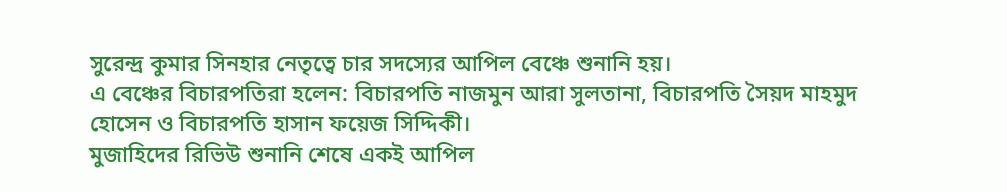সুরেন্দ্র কুমার সিনহার নেতৃত্বে চার সদস্যের আপিল বেঞ্চে শুনানি হয়।
এ বেঞ্চের বিচারপতিরা হলেন: বিচারপতি নাজমুন আরা সুলতানা, বিচারপতি সৈয়দ মাহমুদ হোসেন ও বিচারপতি হাসান ফয়েজ সিদ্দিকী।
মুজাহিদের রিভিউ শুনানি শেষে একই আপিল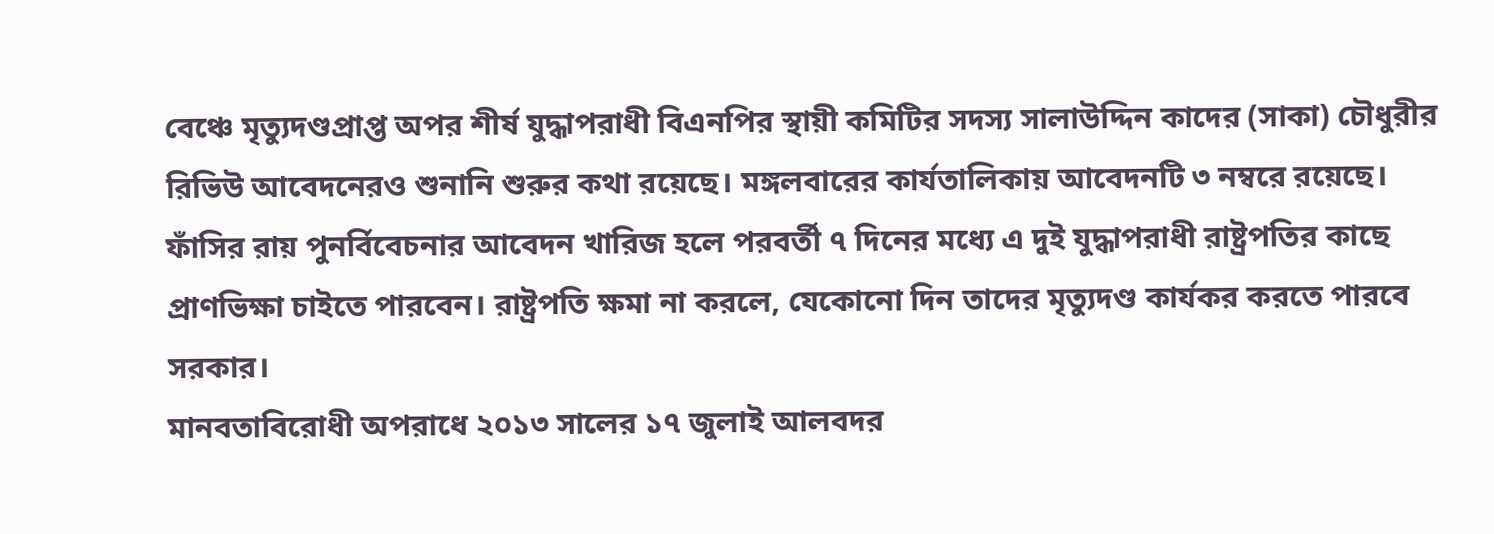বেঞ্চে মৃত্যুদণ্ডপ্রাপ্ত অপর শীর্ষ যুদ্ধাপরাধী বিএনপির স্থায়ী কমিটির সদস্য সালাউদ্দিন কাদের (সাকা) চৌধুরীর রিভিউ আবেদনেরও শুনানি শুরুর কথা রয়েছে। মঙ্গলবারের কার্যতালিকায় আবেদনটি ৩ নম্বরে রয়েছে।
ফাঁসির রায় পুনর্বিবেচনার আবেদন খারিজ হলে পরবর্তী ৭ দিনের মধ্যে এ দুই যুদ্ধাপরাধী রাষ্ট্রপতির কাছে প্রাণভিক্ষা চাইতে পারবেন। রাষ্ট্রপতি ক্ষমা না করলে, যেকোনো দিন তাদের মৃত্যুদণ্ড কার্যকর করতে পারবে সরকার।
মানবতাবিরোধী অপরাধে ২০১৩ সালের ১৭ জুলাই আলবদর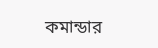কমান্ডার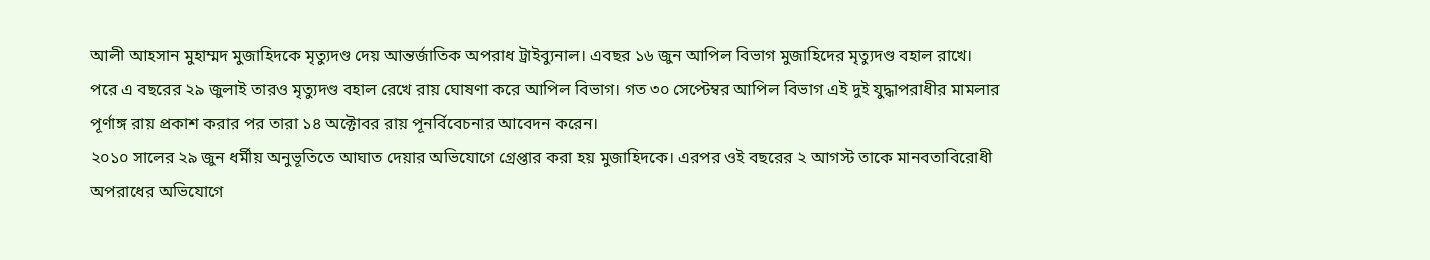আলী আহসান মুহাম্মদ মুজাহিদকে মৃত্যুদণ্ড দেয় আন্তর্জাতিক অপরাধ ট্রাইব্যুনাল। এবছর ১৬ জুন আপিল বিভাগ মুজাহিদের মৃত্যুদণ্ড বহাল রাখে।
পরে এ বছরের ২৯ জুলাই তারও মৃত্যুদণ্ড বহাল রেখে রায় ঘোষণা করে আপিল বিভাগ। গত ৩০ সেপ্টেম্বর আপিল বিভাগ এই দুই যুদ্ধাপরাধীর মামলার পূর্ণাঙ্গ রায় প্রকাশ করার পর তারা ১৪ অক্টোবর রায় পূনর্বিবেচনার আবেদন করেন।
২০১০ সালের ২৯ জুন ধর্মীয় অনুভূতিতে আঘাত দেয়ার অভিযোগে গ্রেপ্তার করা হয় মুজাহিদকে। এরপর ওই বছরের ২ আগস্ট তাকে মানবতাবিরোধী অপরাধের অভিযোগে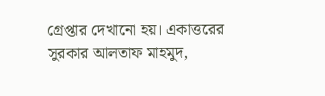গ্রেপ্তার দেখানো হয়। একাত্তরের সুরকার আলতাফ মাহমুদ,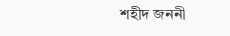শহীদ জননী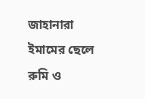জাহানারা ইমামের ছেলে রুমি ও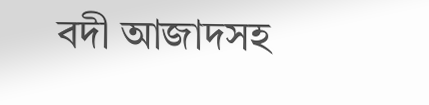বদী আজাদসহ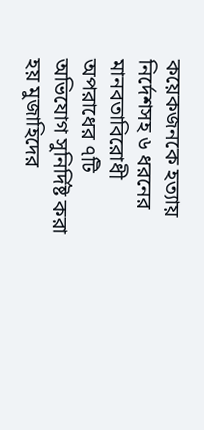কয়েকজনকে হত্যায় নির্দেশসহ ৬ ধরনের মানবতাবিরোধী অপরাধের ৭টি অভিযোগ সুনির্দিষ্ট করা হয় মুজাহিদের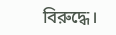বিরুদ্ধে।